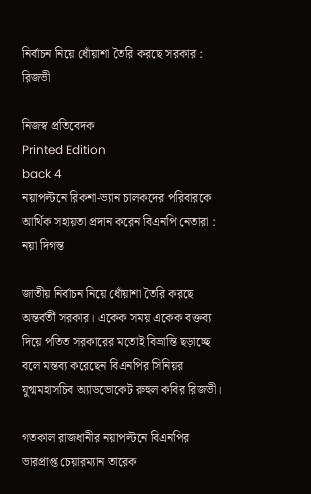নির্বাচন নিয়ে ধোঁয়াশা তৈরি করছে সরকার : রিজভী

নিজস্ব প্রতিবেদক
Printed Edition
back 4
নয়াপল্টনে রিকশা-ভ্যান চালকদের পরিবারকে আর্থিক সহায়তা প্রদান করেন বিএনপি নেতারা : নয়া দিগন্ত

জাতীয় নির্বাচন নিয়ে ধোঁয়াশা তৈরি করছে অন্তর্বর্তী সরকার। একেক সময় একেক বক্তব্য দিয়ে পতিত সরকারের মতোই বিভ্রান্তি ছড়াচ্ছে বলে মন্তব্য করেছেন বিএনপির সিনিয়র যুগ্মমহাসচিব অ্যাডভোকেট রুহুল কবির রিজভী।

গতকাল রাজধানীর নয়াপল্টনে বিএনপির ভারপ্রাপ্ত চেয়ারম্যান তারেক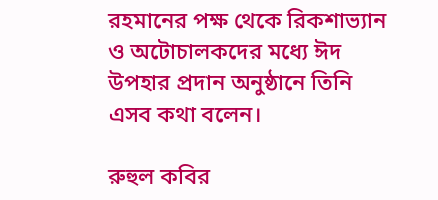রহমানের পক্ষ থেকে রিকশাভ্যান ও অটোচালকদের মধ্যে ঈদ উপহার প্রদান অনুষ্ঠানে তিনি এসব কথা বলেন।

রুহুল কবির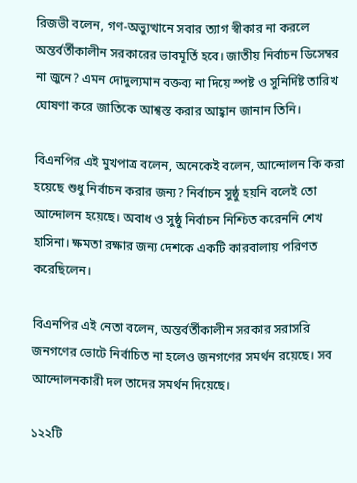রিজভী বলেন, গণ-অভ্যুত্থানে সবার ত্যাগ স্বীকার না করলে অন্তর্বর্তীকালীন সরকারের ভাবমূর্তি হবে। জাতীয় নির্বাচন ডিসেম্বর না জুনে? এমন দোদুল্যমান বক্তব্য না দিয়ে স্পষ্ট ও সুনির্দিষ্ট তারিখ ঘোষণা করে জাতিকে আশ্বস্ত করার আহ্বান জানান তিনি।

বিএনপির এই মুখপাত্র বলেন, অনেকেই বলেন, আন্দোলন কি করা হয়েছে শুধু নির্বাচন করার জন্য? নির্বাচন সুষ্ঠু হয়নি বলেই তো আন্দোলন হয়েছে। অবাধ ও সুষ্ঠু নির্বাচন নিশ্চিত করেননি শেখ হাসিনা। ক্ষমতা রক্ষার জন্য দেশকে একটি কারবালায় পরিণত করেছিলেন।

বিএনপির এই নেতা বলেন, অন্তর্বর্তীকালীন সরকার সরাসরি জনগণের ভোটে নির্বাচিত না হলেও জনগণের সমর্থন রয়েছে। সব আন্দোলনকারী দল তাদের সমর্থন দিয়েছে।

১২২টি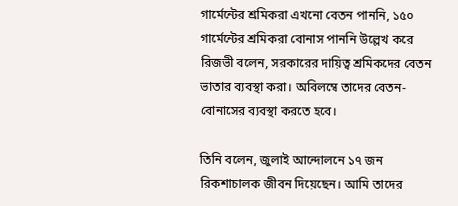গার্মেন্টের শ্রমিকরা এখনো বেতন পাননি, ১৫০ গার্মেন্টের শ্রমিকরা বোনাস পাননি উল্লেখ করে রিজভী বলেন, সরকারের দায়িত্ব শ্রমিকদের বেতন ভাতার ব্যবস্থা করা। অবিলম্বে তাদের বেতন-বোনাসের ব্যবস্থা করতে হবে।

তিনি বলেন, জুলাই আন্দোলনে ১৭ জন রিকশাচালক জীবন দিয়েছেন। আমি তাদের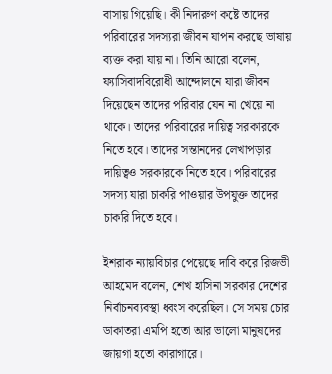বাসায় গিয়েছি। কী নিদারুণ কষ্টে তাদের পরিবারের সদস্যরা জীবন যাপন করছে ভাষায় ব্যক্ত করা যায় না। তিনি আরো বলেন, ফ্যাসিবাদবিরোধী আন্দোলনে যারা জীবন দিয়েছেন তাদের পরিবার যেন না খেয়ে না থাকে। তাদের পরিবারের দায়িত্ব সরকারকে নিতে হবে। তাদের সন্তানদের লেখাপড়ার দায়িত্বও সরকারকে নিতে হবে। পরিবারের সদস্য যারা চাকরি পাওয়ার উপযুক্ত তাদের চাকরি দিতে হবে।

ইশরাক ন্যায়বিচার পেয়েছে দাবি করে রিজভী আহমেদ বলেন, শেখ হাসিনা সরকার দেশের নির্বাচনব্যবস্থা ধ্বংস করেছিল। সে সময় চোর ডাকাতরা এমপি হতো আর ভালো মানুষদের জায়গা হতো কারাগারে।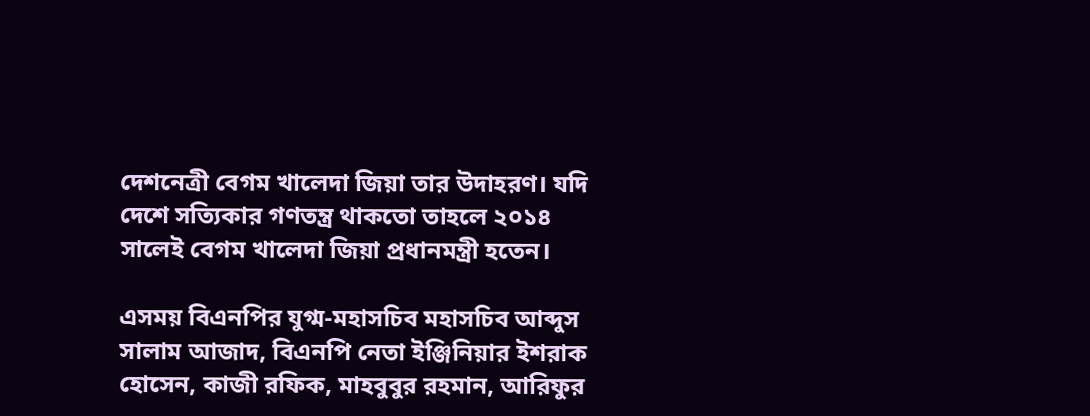দেশনেত্রী বেগম খালেদা জিয়া তার উদাহরণ। যদি দেশে সত্যিকার গণতন্ত্র থাকতো তাহলে ২০১৪ সালেই বেগম খালেদা জিয়া প্রধানমন্ত্রী হতেন।

এসময় বিএনপির যুগ্ম-মহাসচিব মহাসচিব আব্দুস সালাম আজাদ, বিএনপি নেতা ইঞ্জিনিয়ার ইশরাক হোসেন, কাজী রফিক, মাহবুবুর রহমান, আরিফুর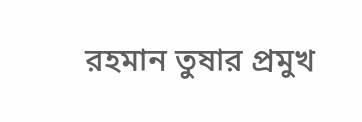রহমান তুষার প্রমুখ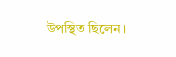উপস্থিত ছিলেন।